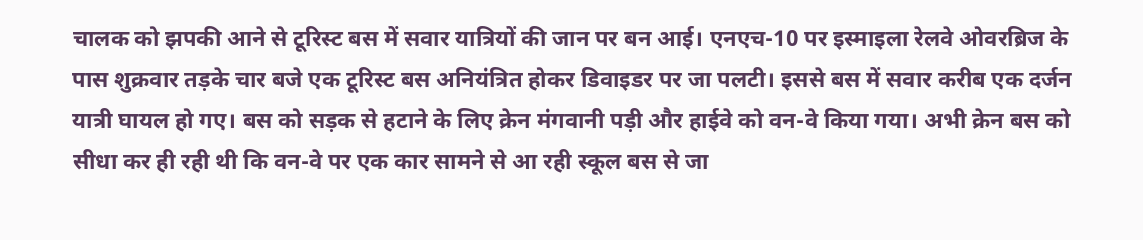चालक को झपकी आने से टूरिस्ट बस में सवार यात्रियों की जान पर बन आई। एनएच-10 पर इस्माइला रेलवे ओवरब्रिज के पास शुक्रवार तड़के चार बजे एक टूरिस्ट बस अनियंत्रित होकर डिवाइडर पर जा पलटी। इससे बस में सवार करीब एक दर्जन यात्री घायल हो गए। बस को सड़क से हटाने के लिए क्रेन मंगवानी पड़ी और हाईवे को वन-वे किया गया। अभी क्रेन बस को सीधा कर ही रही थी कि वन-वे पर एक कार सामने से आ रही स्कूल बस से जा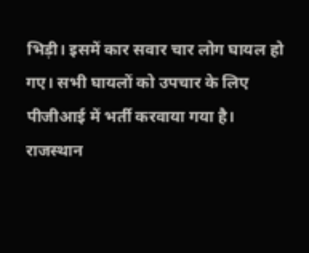भिड़ी। इसमें कार सवार चार लोग घायल हो गए। सभी घायलों को उपचार के लिए पीजीआई में भर्ती करवाया गया है।
राजस्थान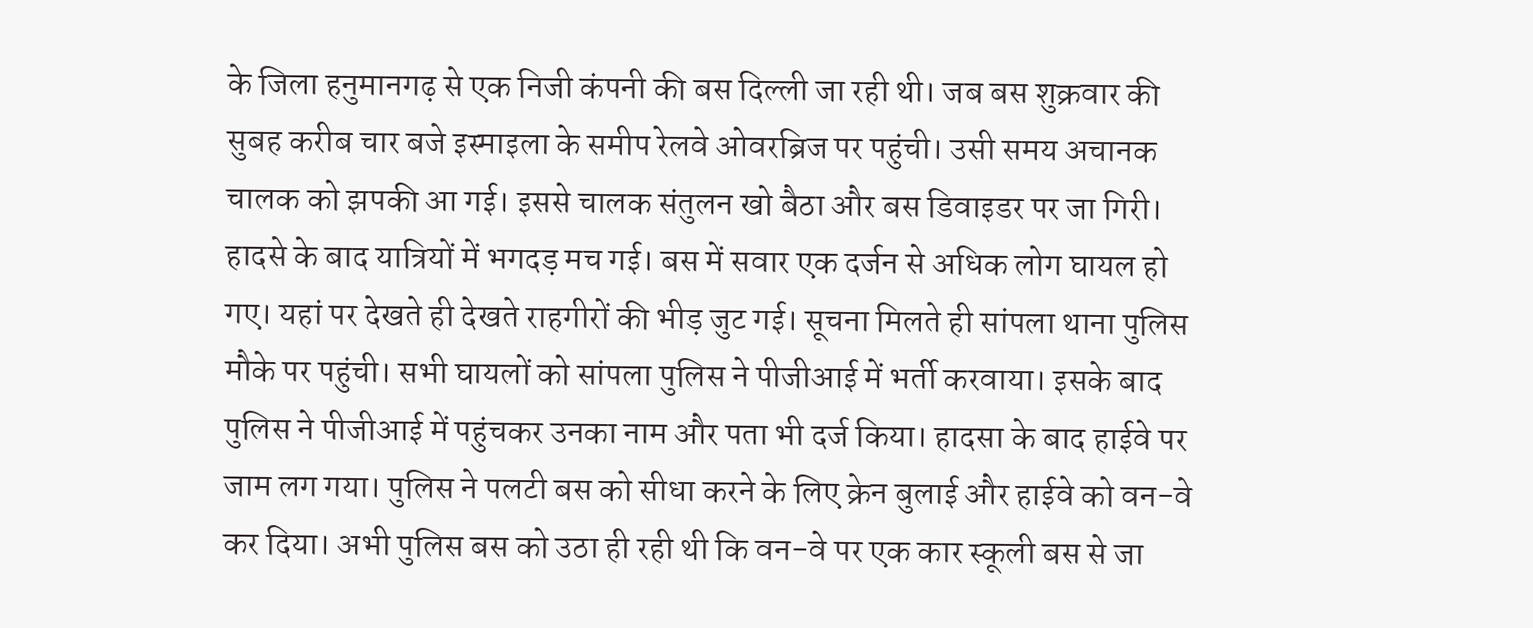के जिला हनुमानगढ़ से एक निजी कंपनी की बस दिल्ली जा रही थी। जब बस शुक्रवार की सुबह करीब चार बजे इस्माइला के समीप रेलवे ओवरब्रिज पर पहुंची। उसी समय अचानक चालक को झपकी आ गई। इससे चालक संतुलन खो बैठा और बस डिवाइडर पर जा गिरी। हादसे के बाद यात्रियों में भगदड़ मच गई। बस में सवार एक दर्जन से अधिक लोग घायल हो गए। यहां पर देखते ही देखते राहगीरों की भीड़ जुट गई। सूचना मिलते ही सांपला थाना पुलिस मौके पर पहुंची। सभी घायलों को सांपला पुलिस ने पीजीआई में भर्ती करवाया। इसके बाद पुलिस ने पीजीआई में पहुंचकर उनका नाम और पता भी दर्ज किया। हादसा के बाद हाईवे पर जाम लग गया। पुलिस ने पलटी बस को सीधा करने के लिए क्रेन बुलाई और हाईवे को वन-वे कर दिया। अभी पुलिस बस को उठा ही रही थी कि वन-वे पर एक कार स्कूली बस से जा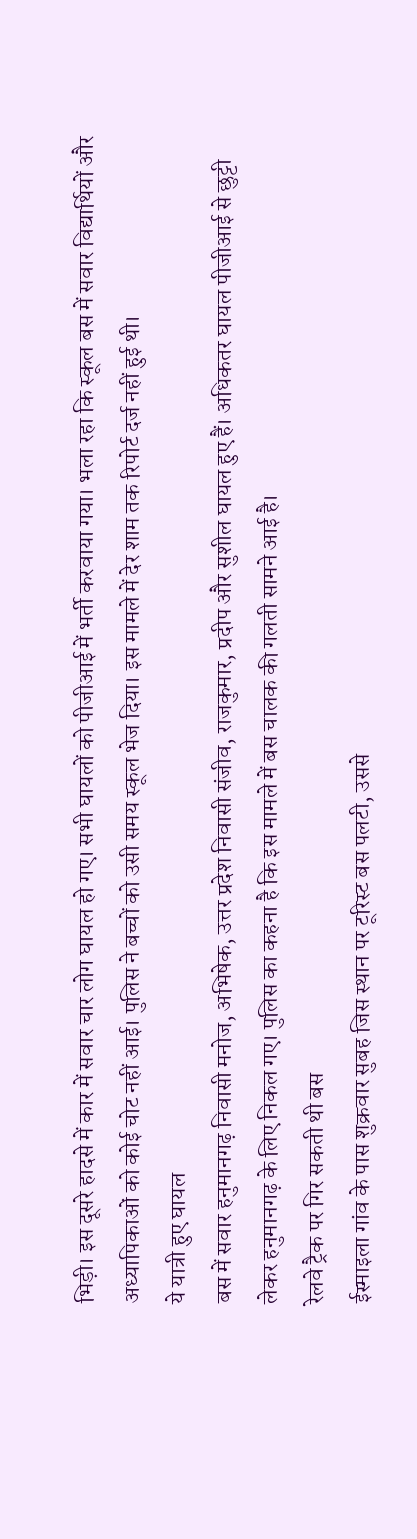भिड़ी। इस दूसरे हादसे में कार में सवार चार लोग घायल हो गए। सभी घायलों को पीजीआई में भर्ती करवाया गया। भला रहा कि स्कूल बस में सवार विद्यार्थियों और अध्यापिकाओं को कोई चोट नहीं आई। पुलिस ने बच्चों को उसी समय स्कूल भेज दिया। इस मामले में देर शाम तक रिपोर्ट दर्ज नहीं हुई थी।
ये यात्री हुए घायल
बस में सवार हनुमानगढ़ निवासी मनोज, अभिषेक, उत्तर प्रदेश निवासी संजीव, राजकुमार, प्रदीप और सुशील घायल हुए हैं। अधिकतर घायल पीजीआई से छुट्टी लेकर हनुमानगढ़ के लिए निकल गए। पुलिस का कहना है कि इस मामले में बस चालक की गलती सामने आई है।
रेलवे ट्रैक पर गिर सकती थी बस
ईस्माइला गांव के पास शुक्रवार सुबह जिस स्थान पर टूरिस्ट बस पलटी, उससे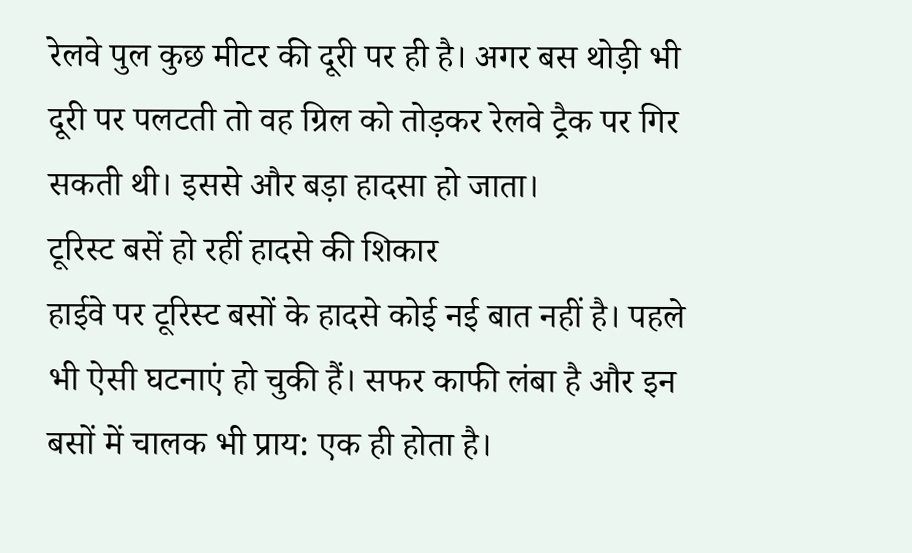रेलवे पुल कुछ मीटर की दूरी पर ही है। अगर बस थोड़ी भी दूरी पर पलटती तो वह ग्रिल को तोड़कर रेलवे ट्रैक पर गिर सकती थी। इससे और बड़ा हादसा हो जाता।
टूरिस्ट बसें हो रहीं हादसे की शिकार
हाईवे पर टूरिस्ट बसों के हादसे कोई नई बात नहीं है। पहले भी ऐसी घटनाएं हो चुकी हैं। सफर काफी लंबा है और इन बसों में चालक भी प्राय: एक ही होता है।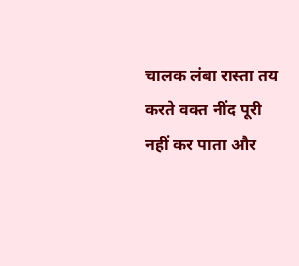चालक लंबा रास्ता तय करते वक्त नींद पूरी नहीं कर पाता और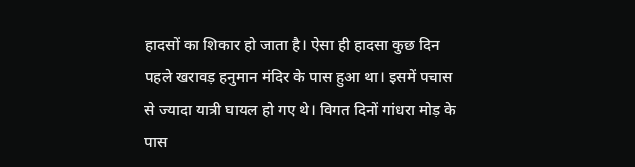हादसों का शिकार हो जाता है। ऐसा ही हादसा कुछ दिन पहले खरावड़ हनुमान मंदिर के पास हुआ था। इसमें पचास से ज्यादा यात्री घायल हो गए थे। विगत दिनों गांधरा मोड़ के पास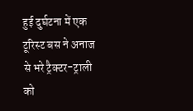हुई दुर्घटना में एक टूरिस्ट बस ने अनाज से भरे ट्रैक्टर-ट्राली को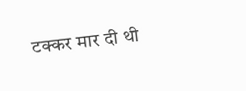टक्कर मार दी थी